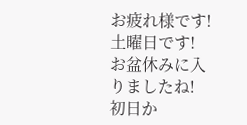お疲れ様です!
土曜日です!
お盆休みに入りましたね!
初日か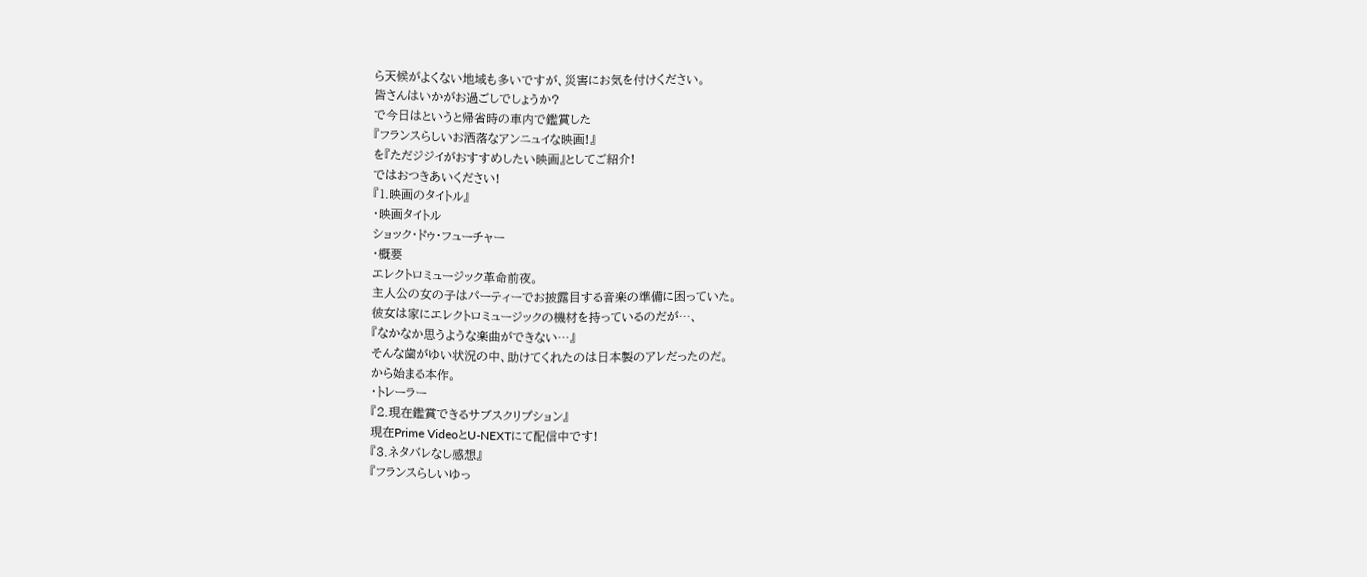ら天候がよくない地域も多いですが、災害にお気を付けください。
皆さんはいかがお過ごしでしょうか?
で今日はというと帰省時の車内で鑑賞した
『フランスらしいお洒落なアンニュイな映画!』
を『ただジジイがおすすめしたい映画』としてご紹介!
ではおつきあいください!
『1.映画のタイトル』
・映画タイトル
ショック・ドゥ・フューチャー
・概要
エレクトロミュージック革命前夜。
主人公の女の子はパーティーでお披露目する音楽の準備に困っていた。
彼女は家にエレクトロミュージックの機材を持っているのだが…、
『なかなか思うような楽曲ができない…』
そんな歯がゆい状況の中、助けてくれたのは日本製のアレだったのだ。
から始まる本作。
・トレーラー
『2.現在鑑賞できるサブスクリプション』
現在Prime VideoとU-NEXTにて配信中です!
『3.ネタバレなし感想』
『フランスらしいゆっ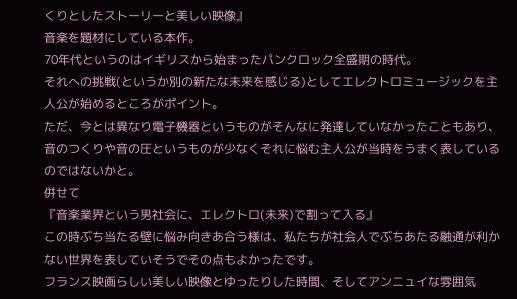くりとしたストーリーと美しい映像』
音楽を題材にしている本作。
70年代というのはイギリスから始まったパンクロック全盛期の時代。
それへの挑戦(というか別の新たな未来を感じる)としてエレクトロミュージックを主人公が始めるところがポイント。
ただ、今とは異なり電子機器というものがそんなに発達していなかったこともあり、音のつくりや音の圧というものが少なくそれに悩む主人公が当時をうまく表しているのではないかと。
併せて
『音楽業界という男社会に、エレクトロ(未来)で割って入る』
この時ぶち当たる壁に悩み向きあ合う様は、私たちが社会人でぶちあたる融通が利かない世界を表していそうでその点もよかったです。
フランス映画らしい美しい映像とゆったりした時間、そしてアンニュイな雰囲気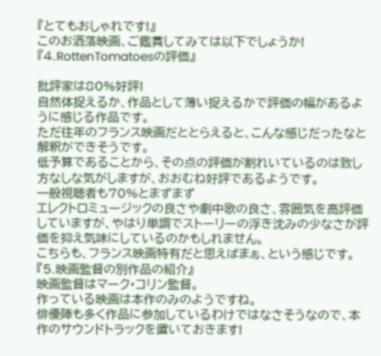『とてもおしゃれです!』
このお洒落映画、ご鑑賞してみては以下でしょうか!
『4.RottenTomatoesの評価』

批評家は80%好評!
自然体捉えるか、作品として薄い捉えるかで評価の幅があるように感じる作品です。
ただ往年のフランス映画だととらえると、こんな感じだったなと解釈ができそうです。
低予算であることから、その点の評価が割れいているのは致し方なしな気がしますが、おおむね好評であるようです。
一般視聴者も70%とまずまず
エレクトロミュージックの良さや劇中歌の良さ、雰囲気を高評価していますが、やはり単調でストーリーの浮き沈みの少なさが評価を抑え気味にしているのかもしれません。
こちらも、フランス映画特有だと思えばまぁ、という感じです。
『5.映画監督の別作品の紹介』
映画監督はマーク・コリン監督。
作っている映画は本作のみのようですね。
俳優陣も多く作品に参加しているわけではなさそうなので、本作のサウンドトラックを置いておきます!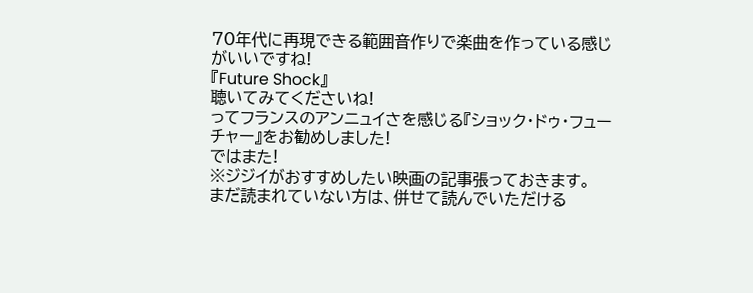70年代に再現できる範囲音作りで楽曲を作っている感じがいいですね!
『Future Shock』
聴いてみてくださいね!
ってフランスのアンニュイさを感じる『ショック・ドゥ・フューチャー』をお勧めしました!
ではまた!
※ジジイがおすすめしたい映画の記事張っておきます。
まだ読まれていない方は、併せて読んでいただける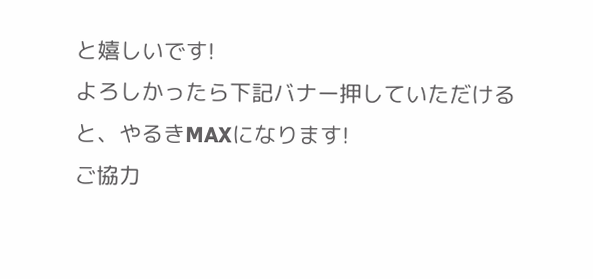と嬉しいです!
よろしかったら下記バナー押していただけると、やるきMAXになります!
ご協力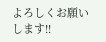よろしくお願いします!!